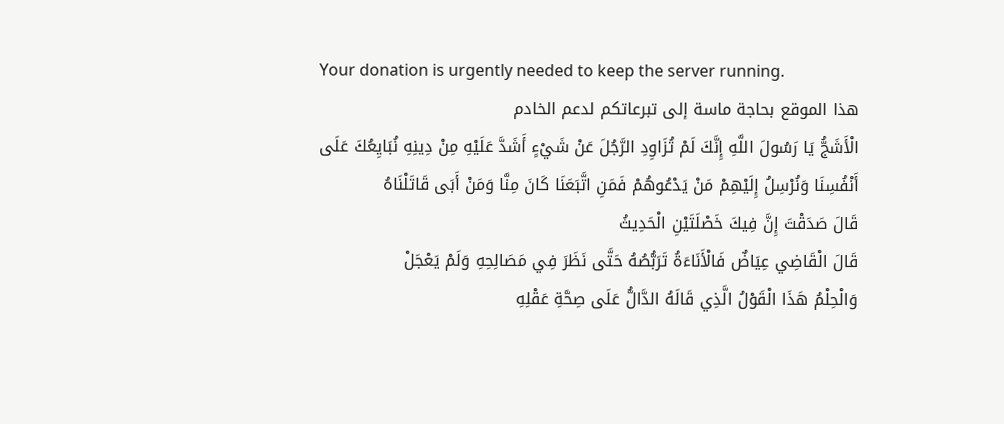Your donation is urgently needed to keep the server running.
هذا الموقع بحاجة ماسة إلى تبرعاتكم لدعم الخادم
الْأَشَجُّ يَا رَسُولَ اللَّهِ إِنَّكَ لَمْ تُزَاوِدِ الرَّجُلَ عَنْ شَيْءٍ أَشَدَّ عَلَيْهِ مِنْ دِينِهِ نُبَايِعُكَ عَلَى أَنْفُسِنَا وَنُرْسِلُ إِلَيْهِمْ مَنْ يَدْعُوهُمْ فَمَنِ اتَّبَعَنَا كَانَ مِنَّا وَمَنْ أَبَى قَاتَلْنَاهُ
قَالَ صَدَقْتَ إِنَّ فِيكَ خَصْلَتَيْنِ الْحَدِيثُ
قَالَ الْقَاضِي عِيَاضٌ فَالْأَنَاءَةُ تَرَبُّصُهُ حَتَّى نَظَرَ فِي مَصَالِحِهِ وَلَمْ يَعْجَلْ
وَالْحِلْمُ هَذَا الْقَوْلُ الَّذِي قَالَهُ الدَّالُّ عَلَى صِحَّةِ عَقْلِهِ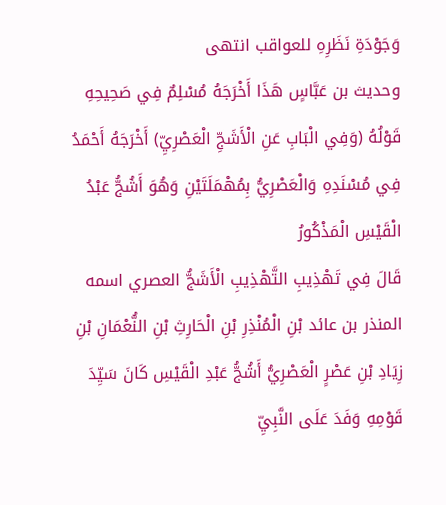وَجَوْدَةِ نَظَرِهِ للعواقب انتهى
وحديث بن عَبَّاسٍ هَذَا أَخْرَجَهُ مُسْلِمٌ فِي صَحِيحِهِ
قَوْلُهُ (وَفِي الْبَابِ عَنِ الْأَشَجِّ الْعَصْرِيِّ) أَخْرَجَهُ أَحْمَدُ فِي مُسْنَدِهِ وَالْعَصْرِيُّ بِمُهْمَلَتَيْنِ وَهُوَ أَشُجُّ عَبْدُ الْقَيْسِ الْمَذْكُورُ
قَالَ فِي تَهْذِيبِ التَّهْذِيبِ الْأَشَجُّ العصري اسمه المنذر بن عائد بْنِ الْمُنْذِرِ بْنِ الْحَارِثِ بْنِ النُّعْمَانِ بْنِ زِيَادِ بْنِ عَصْرٍ الْعَصْرِيُّ أَشُجُّ عَبْدِ الْقَيْسِ كَانَ سَيِّدَ قَوْمِهِ وَفَدَ عَلَى النَّبِيِّ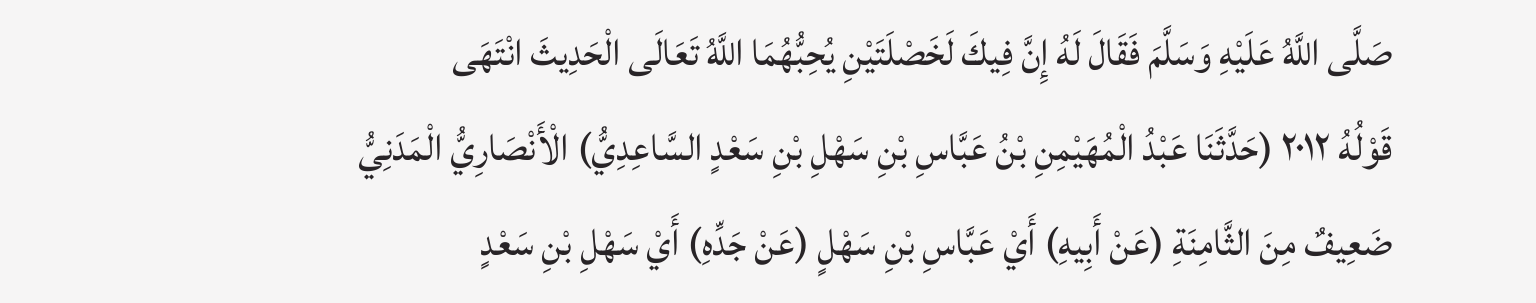صَلَّى اللَّهُ عَلَيْهِ وَسَلَّمَ فَقَالَ لَهُ إِنَّ فِيكَ لَخَصْلَتَيْنِ يُحِبُّهُمَا اللَّهُ تَعَالَى الْحَدِيثَ انْتَهَى
قَوْلُهُ ٢٠١٢ (حَدَّثَنَا عَبْدُ الْمُهَيْمِنِ بْنُ عَبَّاسِ بْنِ سَهْلِ بْنِ سَعْدٍ السَّاعِدِيُّ) الْأَنْصَارِيُّ الْمَدَنِيُّ ضَعِيفٌ مِنَ الثَّامِنَةِ (عَنْ أَبِيهِ) أَيْ عَبَّاسِ بْنِ سَهْلٍ (عَنْ جَدِّهِ) أَيْ سَهْلِ بْنِ سَعْدٍ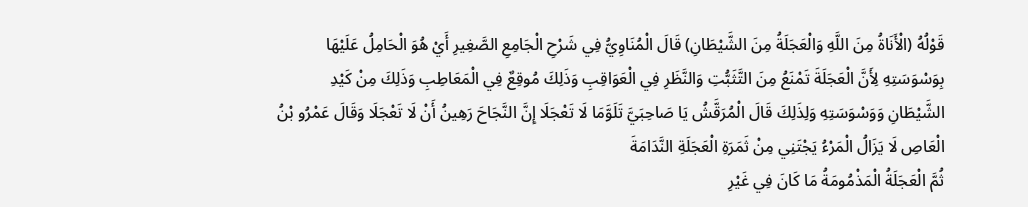قَوْلُهُ (الْأَنَاةُ مِنَ اللَّهِ وَالْعَجَلَةُ مِنَ الشَّيْطَانِ) قَالَ الْمُنَاوِيُّ فِي شَرْحِ الْجَامِعِ الصَّغِيرِ أَيْ هُوَ الْحَامِلُ عَلَيْهَا بِوَسْوَسَتِهِ لِأَنَّ الْعَجَلَةَ تَمْنَعُ مِنَ التَّثَبُّتِ وَالنَّظَرِ فِي الْعَوَاقِبِ وَذَلِكَ مُوقِعٌ فِي الْمَعَاطِبِ وَذَلِكَ مِنْ كَيْدِ الشَّيْطَانِ وَوَسْوَسَتِهِ وَلِذَلِكَ قَالَ الْمُرَقَّشُ يَا صَاحِبَيَّ تَلَوَّمَا لَا تَعْجَلَا إِنَّ النَّجَاحَ رَهِينُ أَنْ لَا تَعْجَلَا وَقَالَ عَمْرُو بْنُ الْعَاصِ لَا يَزَالُ الْمَرْءُ يَجْتَنِي مِنْ ثَمَرَةِ الْعَجَلَةِ النَّدَامَةَ
ثُمَّ الْعَجَلَةُ الْمَذْمُومَةُ مَا كَانَ فِي غَيْرِ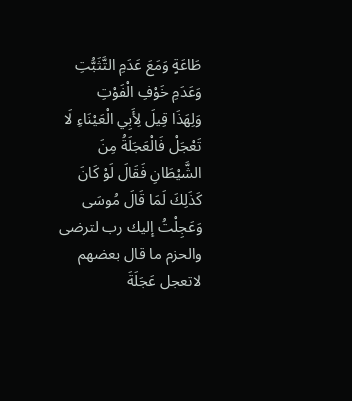طَاعَةٍ وَمَعَ عَدَمِ التَّثَبُّتِ وَعَدَمِ خَوْفِ الْفَوْتِ
وَلِهَذَا قِيلَ لِأَبِي الْعَيْنَاءِ لَا تَعْجَلْ فَالْعَجَلَةُ مِنَ الشَّيْطَانِ فَقَالَ لَوْ كَانَ كَذَلِكَ لَمَا قَالَ مُوسَى وَعَجِلْتُ إليك رب لترضى والحزم ما قال بعضهم لاتعجل عَجَلَةَ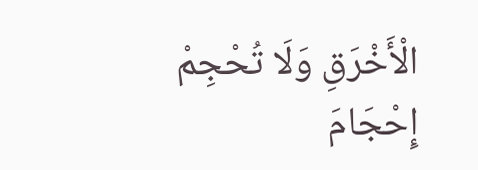الْأَخْرَقِ وَلَا تُحْجِمْ إِحْجَامَ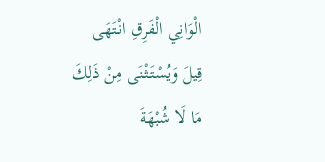الْوَانِي الْفَرِقِ انْتَهَى
قِيلَ وَيُسْتَثْنَى مِنْ ذَلِكَ مَا لَا شُبْهَةَ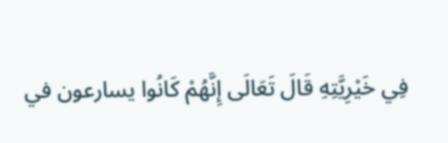فِي خَيْرِيَّتِهِ قَالَ تَعَالَى إِنَّهُمْ كَانُوا يسارعون في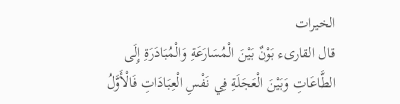الخيرات
قال القارىء بَوْنٌ بَيْنَ الْمُسَارَعَةِ وَالْمُبَادَرَةِ إِلَى الطَّاعَاتِ وَبَيْنَ الْعَجَلَةِ فِي نَفْسِ الْعِبَادَاتِ فَالْأَوَّلُ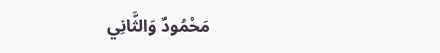مَحْمُودٌ وَالثَّانِي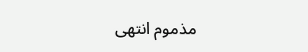مذموم انتهى